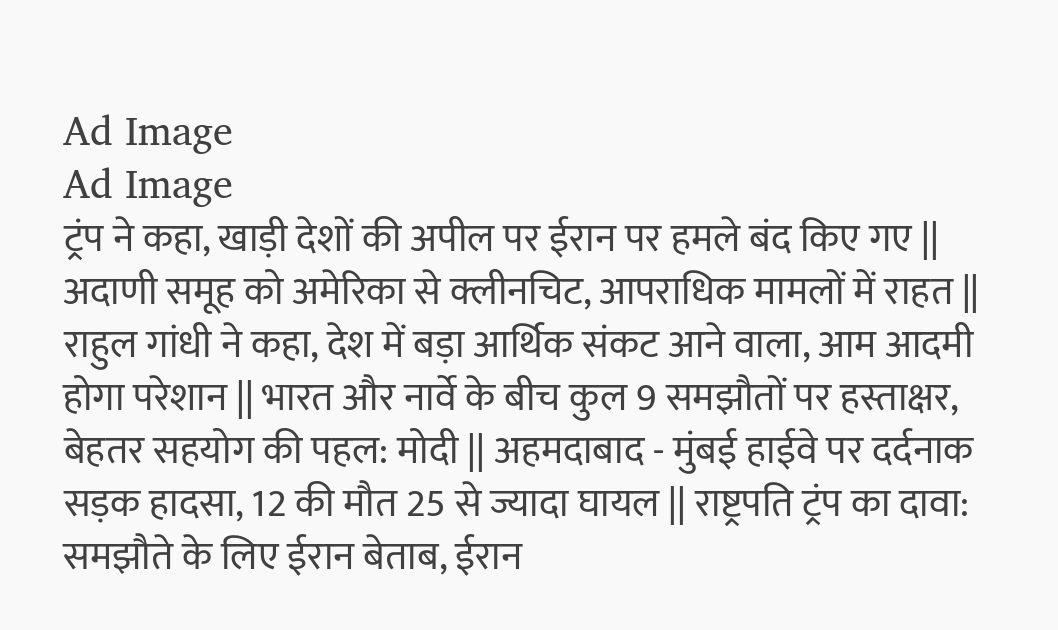Ad Image
Ad Image
ट्रंप ने कहा, खाड़ी देशों की अपील पर ईरान पर हमले बंद किए गए || अदाणी समूह को अमेरिका से क्लीनचिट, आपराधिक मामलों में राहत || राहुल गांधी ने कहा, देश में बड़ा आर्थिक संकट आने वाला, आम आदमी होगा परेशान || भारत और नार्वे के बीच कुल 9 समझौतों पर हस्ताक्षर, बेहतर सहयोग की पहल: मोदी || अहमदाबाद - मुंबई हाईवे पर दर्दनाक सड़क हादसा, 12 की मौत 25 से ज्यादा घायल || राष्ट्रपति ट्रंप का दावा: समझौते के लिए ईरान बेताब, ईरान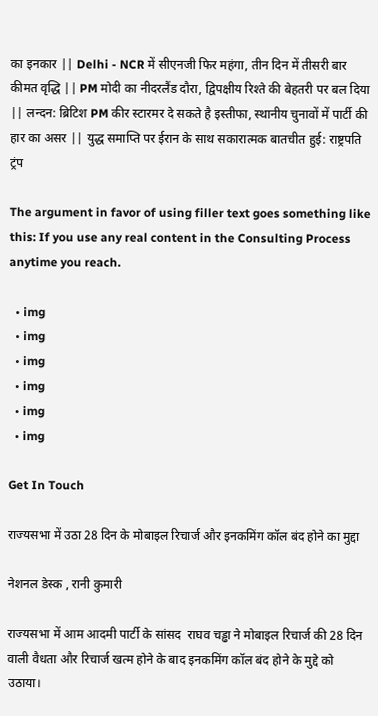का इनकार || Delhi - NCR में सीएनजी फिर महंगा, तीन दिन में तीसरी बार कीमत वृद्धि || PM मोदी का नीदरलैंड दौरा, द्विपक्षीय रिश्ते की बेहतरी पर बल दिया || लन्दन: ब्रिटिश PM कीर स्टारमर दे सकते है इस्तीफा, स्थानीय चुनावों में पार्टी की हार का असर || युद्ध समाप्ति पर ईरान के साथ सकारात्मक बातचीत हुई: राष्ट्रपति ट्रंप

The argument in favor of using filler text goes something like this: If you use any real content in the Consulting Process anytime you reach.

  • img
  • img
  • img
  • img
  • img
  • img

Get In Touch

राज्यसभा में उठा 28 दिन के मोबाइल रिचार्ज और इनकमिंग कॉल बंद होने का मुद्दा

नेशनल डेस्क , रानी कुमारी

राज्यसभा में आम आदमी पार्टी के सांसद  राघव चड्ढा ने मोबाइल रिचार्ज की 28 दिन वाली वैधता और रिचार्ज खत्म होने के बाद इनकमिंग कॉल बंद होने के मुद्दे को  उठाया।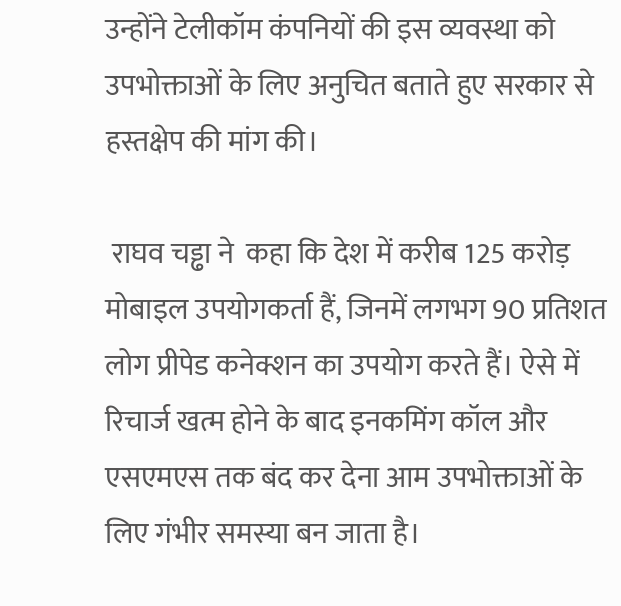उन्होंने टेलीकॉम कंपनियों की इस व्यवस्था को उपभोक्ताओं के लिए अनुचित बताते हुए सरकार से हस्तक्षेप की मांग की।

 राघव चड्ढा ने  कहा कि देश में करीब 125 करोड़ मोबाइल उपयोगकर्ता हैं, जिनमें लगभग 90 प्रतिशत लोग प्रीपेड कनेक्शन का उपयोग करते हैं। ऐसे में रिचार्ज खत्म होने के बाद इनकमिंग कॉल और एसएमएस तक बंद कर देना आम उपभोक्ताओं के लिए गंभीर समस्या बन जाता है।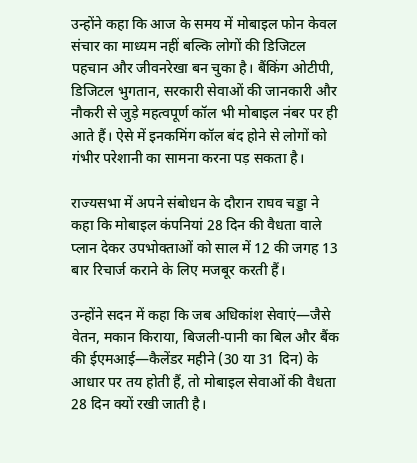उन्होंने कहा कि आज के समय में मोबाइल फोन केवल संचार का माध्यम नहीं बल्कि लोगों की डिजिटल पहचान और जीवनरेखा बन चुका है। बैंकिंग ओटीपी, डिजिटल भुगतान, सरकारी सेवाओं की जानकारी और नौकरी से जुड़े महत्वपूर्ण कॉल भी मोबाइल नंबर पर ही आते हैं। ऐसे में इनकमिंग कॉल बंद होने से लोगों को गंभीर परेशानी का सामना करना पड़ सकता है।

राज्यसभा में अपने संबोधन के दौरान राघव चड्डा ने कहा कि मोबाइल कंपनियां 28 दिन की वैधता वाले प्लान देकर उपभोक्ताओं को साल में 12 की जगह 13 बार रिचार्ज कराने के लिए मजबूर करती हैं।

उन्होंने सदन में कहा कि जब अधिकांश सेवाएं—जैसे वेतन, मकान किराया, बिजली-पानी का बिल और बैंक की ईएमआई—कैलेंडर महीने (30 या 31 दिन) के आधार पर तय होती हैं, तो मोबाइल सेवाओं की वैधता 28 दिन क्यों रखी जाती है।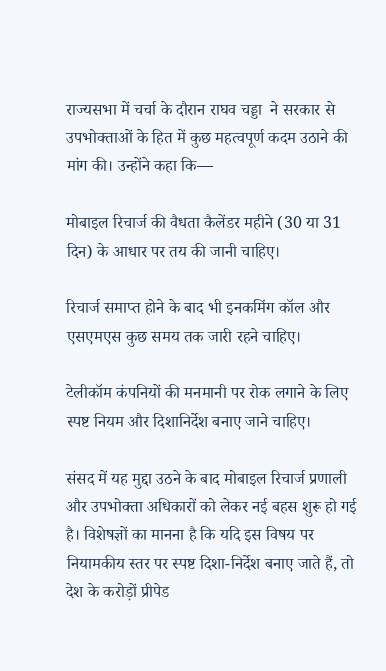राज्यसभा में चर्चा के दौरान राघव चड्डा  ने सरकार से उपभोक्ताओं के हित में कुछ महत्वपूर्ण कदम उठाने की मांग की। उन्होंने कहा कि—

मोबाइल रिचार्ज की वैधता कैलेंडर महीने (30 या 31 दिन) के आधार पर तय की जानी चाहिए।

रिचार्ज समाप्त होने के बाद भी इनकमिंग कॉल और एसएमएस कुछ समय तक जारी रहने चाहिए।

टेलीकॉम कंपनियों की मनमानी पर रोक लगाने के लिए स्पष्ट नियम और दिशानिर्देश बनाए जाने चाहिए।

संसद में यह मुद्दा उठने के बाद मोबाइल रिचार्ज प्रणाली और उपभोक्ता अधिकारों को लेकर नई बहस शुरू हो गई है। विशेषज्ञों का मानना है कि यदि इस विषय पर नियामकीय स्तर पर स्पष्ट दिशा-निर्देश बनाए जाते हैं, तो देश के करोड़ों प्रीपेड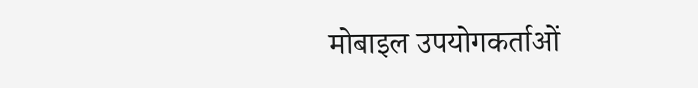मोबाइल उपयोगकर्ताओं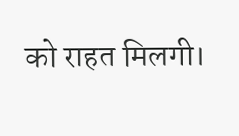को राहत मिलगी।